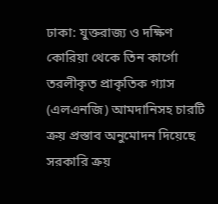ঢাকা: যুক্তরাজ্য ও দক্ষিণ কোরিয়া থেকে তিন কার্গো তরলীকৃত প্রাকৃতিক গ্যাস (এলএনজি) আমদানিসহ চারটি ক্রয় প্রস্তাব অনুমোদন দিয়েছে সরকারি ক্রয়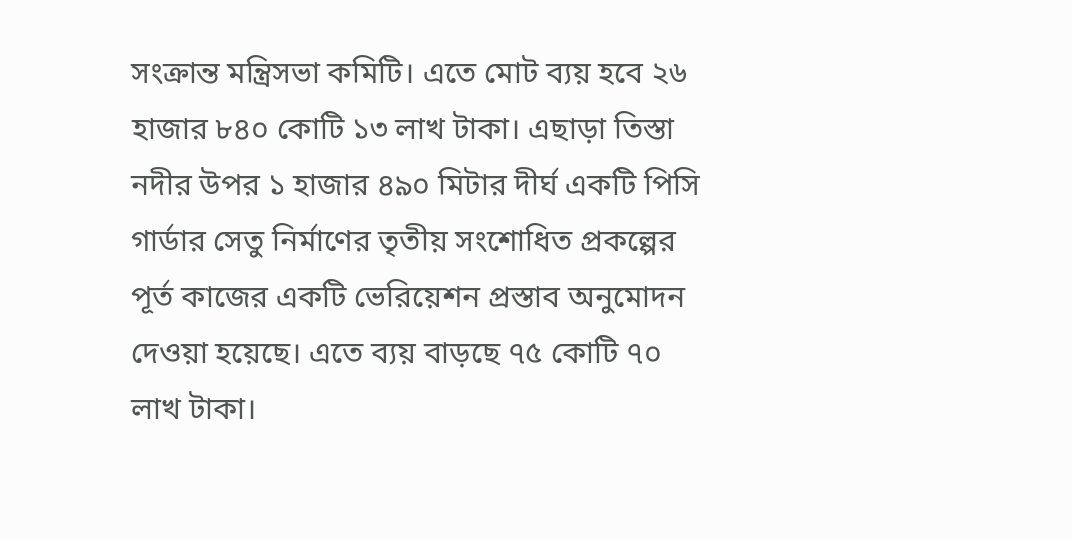সংক্রান্ত মন্ত্রিসভা কমিটি। এতে মোট ব্যয় হবে ২৬ হাজার ৮৪০ কোটি ১৩ লাখ টাকা। এছাড়া তিস্তা নদীর উপর ১ হাজার ৪৯০ মিটার দীর্ঘ একটি পিসি গার্ডার সেতু নির্মাণের তৃতীয় সংশোধিত প্রকল্পের পূর্ত কাজের একটি ভেরিয়েশন প্রস্তাব অনুমোদন দেওয়া হয়েছে। এতে ব্যয় বাড়ছে ৭৫ কোটি ৭০ লাখ টাকা।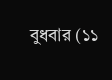বুধবার (১১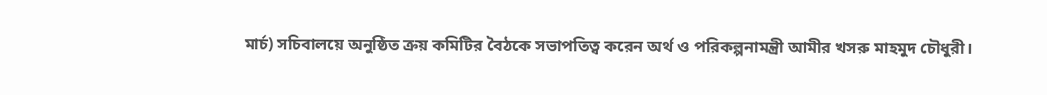মার্চ) সচিবালয়ে অনুষ্ঠিত ক্রয় কমিটির বৈঠকে সভাপতিত্ব করেন অর্থ ও পরিকল্পনামন্ত্রী আমীর খসরু মাহমুদ চৌধুরী।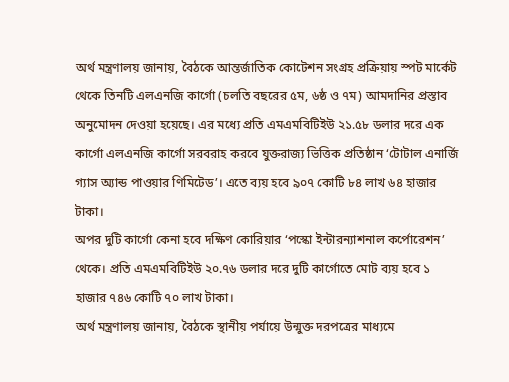অর্থ মন্ত্রণালয় জানায়, বৈঠকে আন্তর্জাতিক কোটেশন সংগ্রহ প্রক্রিয়ায় স্পট মার্কেট থেকে তিনটি এলএনজি কার্গো (চলতি বছরের ৫ম, ৬ষ্ঠ ও ৭ম) আমদানির প্রস্তাব অনুমোদন দেওয়া হয়েছে। এর মধ্যে প্রতি এমএমবিটিইউ ২১.৫৮ ডলার দরে এক কার্গো এলএনজি কার্গো সরবরাহ করবে যুক্তরাজ্য ভিত্তিক প্রতিষ্ঠান ‘টোটাল এনার্জি গ্যাস অ্যান্ড পাওয়ার ণিমিটেড’। এতে ব্যয় হবে ৯০৭ কোটি ৮৪ লাখ ৬৪ হাজার টাকা।
অপর দুটি কার্গো কেনা হবে দক্ষিণ কোরিয়ার ‘পস্কো ইন্টারন্যাশনাল কর্পোরেশন’ থেকে। প্রতি এমএমবিটিইউ ২০.৭৬ ডলার দরে দুটি কার্গোতে মোট ব্যয় হবে ১ হাজার ৭৪৬ কোটি ৭০ লাখ টাকা।
অর্থ মন্ত্রণালয় জানায়, বৈঠকে স্থানীয় পর্যায়ে উন্মুক্ত দরপত্রের মাধ্যমে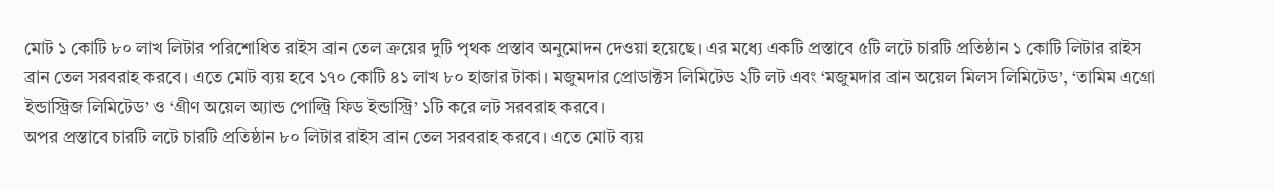মোট ১ কোটি ৮০ লাখ লিটার পরিশোধিত রাইস ব্রান তেল ক্রয়ের দুটি পৃথক প্রস্তাব অনুমোদন দেওয়া হয়েছে। এর মধ্যে একটি প্রস্তাবে ৫টি লটে চারটি প্রতিষ্ঠান ১ কোটি লিটার রাইস ব্রান তেল সরবরাহ করবে। এতে মোট ব্যয় হবে ১৭০ কোটি ৪১ লাখ ৮০ হাজার টাকা। মজুমদার প্রোডাক্টস লিমিটেড ২টি লট এবং ‘মজুমদার ব্রান অয়েল মিলস লিমিটেড’, ‘তামিম এগ্রো ইন্ডাস্ট্রিজ লিমিটেড’ ও ‘গ্রীণ অয়েল অ্যান্ড পোল্ট্রি ফিড ইন্ডাস্ট্রি’ ১টি করে লট সরবরাহ করবে।
অপর প্রস্তাবে চারটি লটে চারটি প্রতিষ্ঠান ৮০ লিটার রাইস ব্রান তেল সরবরাহ করবে। এতে মোট ব্যয়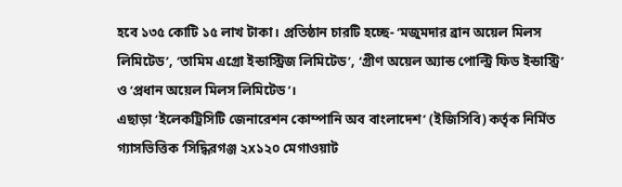হবে ১৩৫ কোটি ১৫ লাখ টাকা। প্রতিষ্ঠান চারটি হচ্ছে- ‘মজুমদার ব্রান অয়েল মিলস লিমিটেড’, ‘তামিম এগ্রো ইন্ডাস্ট্রিজ লিমিটেড’, ‘গ্রীণ অয়েল অ্যান্ড পোল্ট্রি ফিড ইন্ডাস্ট্রি’ ও ‘প্রধান অয়েল মিলস লিমিটেড’।
এছাড়া ‘ইলেকট্রিসিটি জেনারেশন কোম্পানি অব বাংলাদেশ’ (ইজিসিবি) কর্তৃক নির্মিত গ্যাসভিত্তিক ‘সিদ্ধিরগঞ্জ ২x১২০ মেগাওয়াট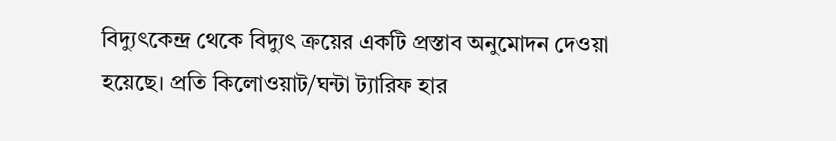বিদ্যুৎকেন্দ্র থেকে বিদ্যুৎ ক্রয়ের একটি প্রস্তাব অনুমোদন দেওয়া হয়েছে। প্রতি কিলোওয়াট/ঘন্টা ট্যারিফ হার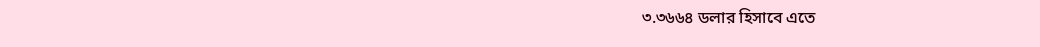৩.৩৬৬৪ ডলার হিসাবে এতে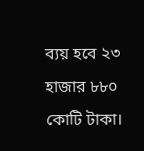ব্যয় হবে ২৩ হাজার ৮৮০ কোটি টাকা।